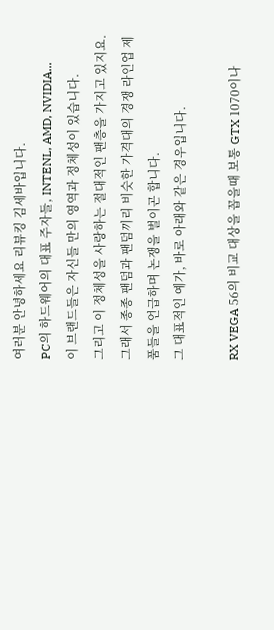여러분 안녕하세요 리뷰킹 김세바입니다.
PC의 하드웨어의 대표 주자들, INTENL, AMD, NVIDIA...
이 브랜드들은 자신들 만의 영역과 정체성이 있습니다.
그리고 이 정체성을 사랑하는 절대적인 팬층을 가지고 있지요.
그래서 종종 팬덤과 팬덤끼리 비슷한 가격대의 경쟁 라인업 제품들을 언급하며 논쟁을 벌이곤 합니다.
그 대표적인 예가, 바로 아래와 같은 경우입니다.

RX VEGA 56의 비교 대상을 꼽을때 보통 GTX 1070이나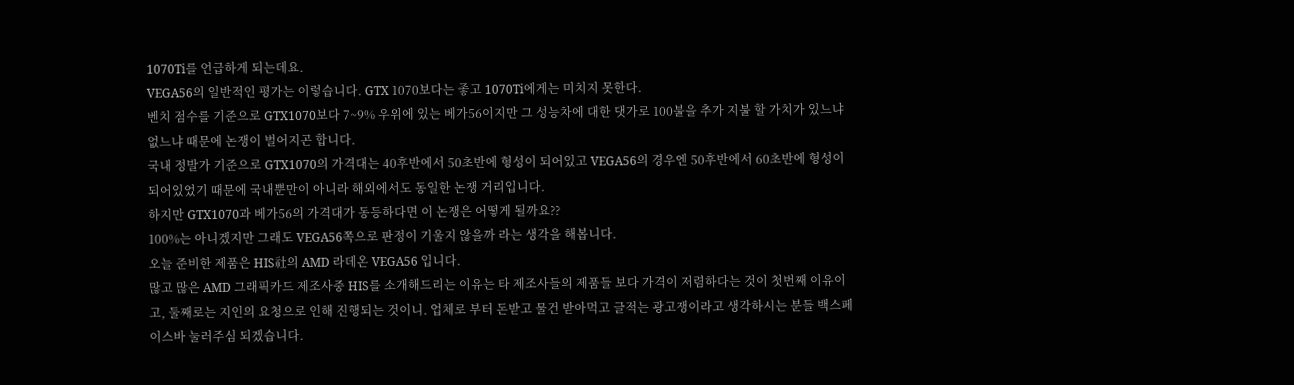1070Ti를 언급하게 되는데요.
VEGA56의 일반적인 평가는 이렇습니다. GTX 1070보다는 좋고 1070Ti에게는 미치지 못한다.
벤치 점수를 기준으로 GTX1070보다 7~9% 우위에 있는 베가56이지만 그 성능차에 대한 댓가로 100불을 추가 지불 할 가치가 있느냐 없느냐 때문에 논쟁이 벌어지곤 합니다.
국내 정발가 기준으로 GTX1070의 가격대는 40후반에서 50초반에 형성이 되어있고 VEGA56의 경우엔 50후반에서 60초반에 형성이 되어있었기 때문에 국내뿐만이 아니라 해외에서도 동일한 논쟁 거리입니다.
하지만 GTX1070과 베가56의 가격대가 동등하다면 이 논쟁은 어떻게 될까요??
100%는 아니겠지만 그래도 VEGA56쪽으로 판정이 기울지 않을까 라는 생각을 해봅니다.
오늘 준비한 제품은 HIS社의 AMD 라데온 VEGA56 입니다.
많고 많은 AMD 그래픽카드 제조사중 HIS를 소개해드리는 이유는 타 제조사들의 제품들 보다 가격이 저렴하다는 것이 첫번째 이유이고, 둘째로는 지인의 요청으로 인해 진행되는 것이니. 업체로 부터 돈받고 물건 받아먹고 글적는 광고쟁이라고 생각하시는 분들 백스페이스바 눌러주심 되겠습니다.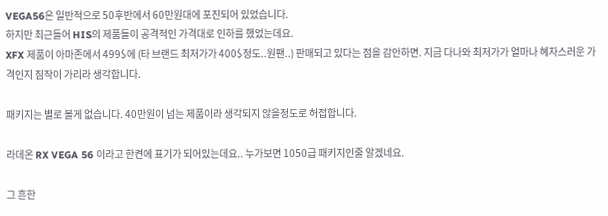VEGA56은 일반적으로 50후반에서 60만원대에 포진되어 있었습니다.
하지만 최근들어 HIS의 제품들이 공격적인 가격대로 인하를 했었는데요.
XFX 제품이 아마존에서 499$에 (타 브랜드 최저가가 400$정도..원팬..) 판매되고 있다는 점을 감안하면. 지금 다나와 최저가가 얼마나 혜자스러운 가격인지 짐작이 가리라 생각합니다.

패키지는 별로 볼게 없습니다. 40만원이 넘는 제품이라 생각되지 않을정도로 허접합니다.

라데온 RX VEGA 56 이라고 한켠에 표기가 되어있는데요.. 누가보면 1050급 패키지인줄 알겠네요.

그 흔한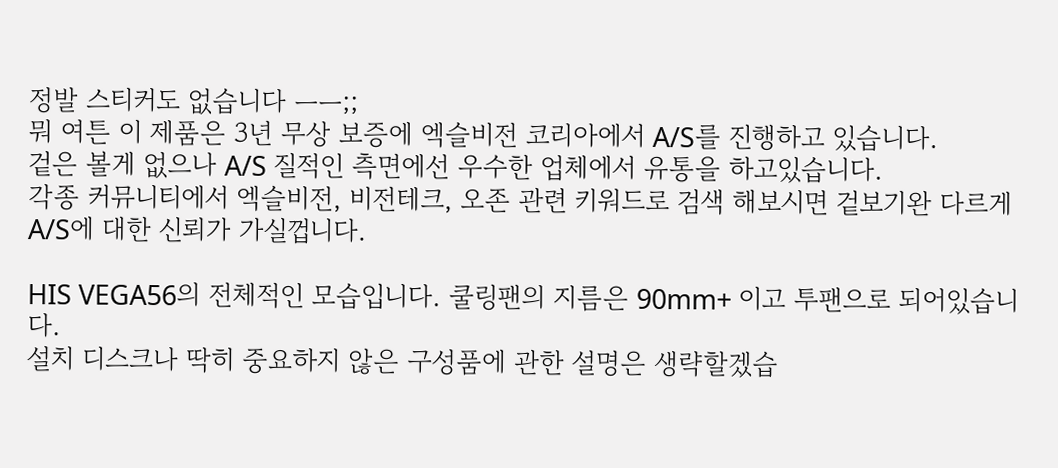정발 스티커도 없습니다 ㅡㅡ;;
뭐 여튼 이 제품은 3년 무상 보증에 엑슬비전 코리아에서 A/S를 진행하고 있습니다.
겉은 볼게 없으나 A/S 질적인 측면에선 우수한 업체에서 유통을 하고있습니다.
각종 커뮤니티에서 엑슬비전, 비전테크, 오존 관련 키워드로 검색 해보시면 겉보기완 다르게 A/S에 대한 신뢰가 가실껍니다.

HIS VEGA56의 전체적인 모습입니다. 쿨링팬의 지름은 90mm+ 이고 투팬으로 되어있습니다.
설치 디스크나 딱히 중요하지 않은 구성품에 관한 설명은 생략할겠습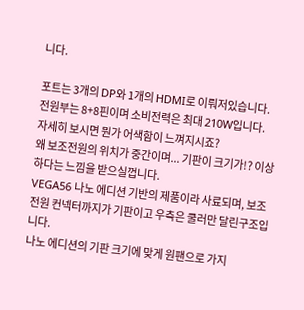니다.

포트는 3개의 DP와 1개의 HDMI로 이뤄저있습니다.
전원부는 8+8핀이며 소비전력은 최대 210W입니다.
자세히 보시면 뭔가 어색함이 느껴지시죠?
왜 보조전원의 위치가 중간이며... 기판이 크기가!? 이상하다는 느낌을 받으실껍니다.
VEGA56 나노 에디션 기반의 제품이라 사료되며, 보조전원 컨넥터까지가 기판이고 우측은 쿨러만 달린구조입니다.
나노 에디션의 기판 크기에 맞게 원팬으로 가지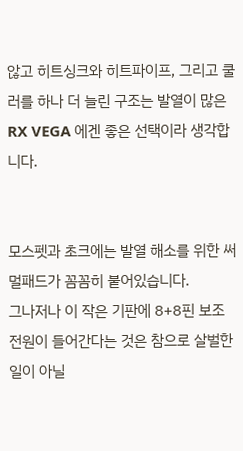않고 히트싱크와 히트파이프, 그리고 쿨러를 하나 더 늘린 구조는 발열이 많은 RX VEGA 에겐 좋은 선택이라 생각합니다.


모스펫과 초크에는 발열 해소를 위한 써멀패드가 꼼꼼히 붙어있습니다.
그나저나 이 작은 기판에 8+8핀 보조 전원이 들어간다는 것은 참으로 살벌한 일이 아닐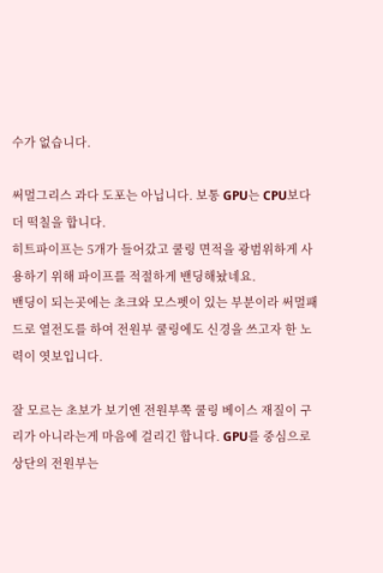수가 없습니다.

써멀그리스 과다 도포는 아닙니다. 보통 GPU는 CPU보다 더 떡칠을 합니다.
히트파이프는 5개가 들어갔고 쿨링 면적을 광범위하게 사용하기 위해 파이프를 적절하게 밴딩해놨네요.
밴딩이 되는곳에는 초크와 모스펫이 있는 부분이라 써멀패드로 열전도를 하여 전원부 쿨링에도 신경을 쓰고자 한 노력이 엿보입니다.

잘 모르는 초보가 보기엔 전원부쪽 쿨링 베이스 재질이 구리가 아니라는게 마음에 걸리긴 합니다. GPU를 중심으로 상단의 전원부는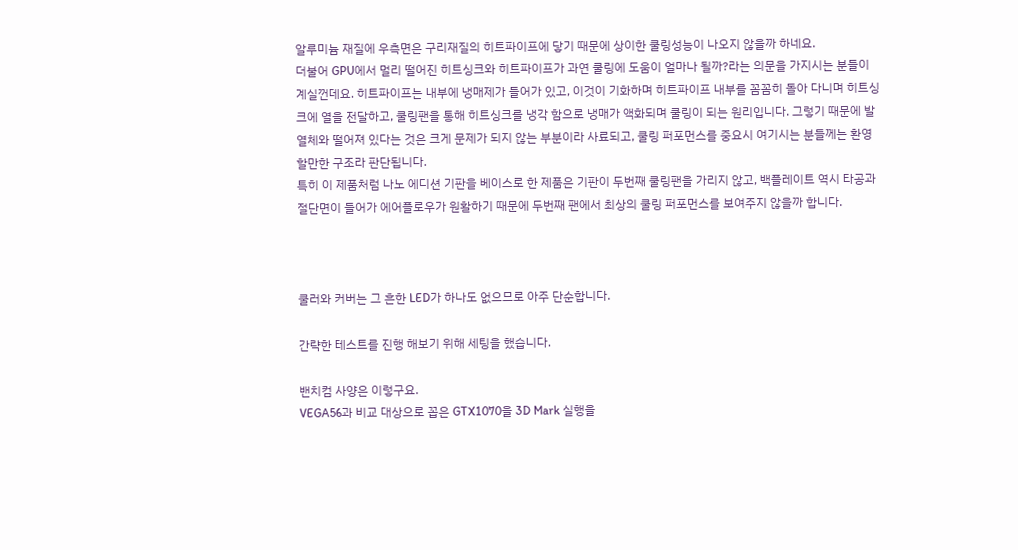알루미늄 재질에 우측면은 구리재질의 히트파이프에 닿기 때문에 상이한 쿨링성능이 나오지 않을까 하네요.
더불어 GPU에서 멀리 떨어진 히트싱크와 히트파이프가 과연 쿨링에 도움이 얼마나 될까?라는 의문을 가지시는 분들이 계실껀데요. 히트파이프는 내부에 냉매제가 들어가 있고, 이것이 기화하며 히트파이프 내부를 꼼꼼히 돌아 다니며 히트싱크에 열을 전달하고, 쿨링팬을 통해 히트싱크를 냉각 함으로 냉매가 액화되며 쿨링이 되는 원리입니다. 그렇기 때문에 발열체와 떨어져 있다는 것은 크게 문제가 되지 않는 부분이라 사료되고, 쿨링 퍼포먼스를 중요시 여기시는 분들께는 환영할만한 구조라 판단됩니다.
특히 이 제품처럼 나노 에디션 기판을 베이스로 한 제품은 기판이 두번째 쿨링팬을 가리지 않고, 백플레이트 역시 타공과 절단면이 들어가 에어플로우가 원활하기 때문에 두번째 팬에서 최상의 쿨링 퍼포먼스를 보여주지 않을까 합니다.



쿨러와 커버는 그 흔한 LED가 하나도 없으므로 아주 단순합니다.

간략한 테스트를 진행 해보기 위해 세팅을 했습니다.

밴치컴 사양은 이렇구요.
VEGA56과 비교 대상으로 꼽은 GTX1070을 3D Mark 실행을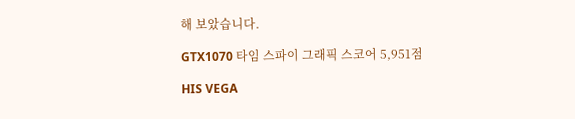해 보았습니다.

GTX1070 타임 스파이 그래픽 스코어 5,951점

HIS VEGA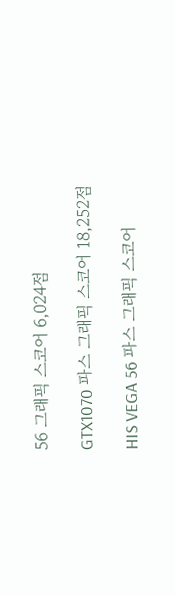56 그래픽 스코어 6,024점

GTX1070 파스 그래픽 스코어 18,252점

HIS VEGA 56 파스 그래픽 스코어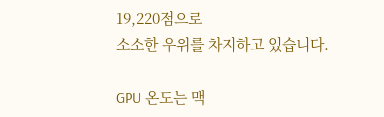19,220점으로
소소한 우위를 차지하고 있습니다.

GPU 온도는 맥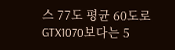스 77도 평균 60도로 GTX1070보다는 5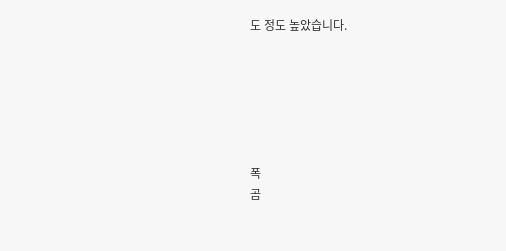도 정도 높았습니다.






폭
곰